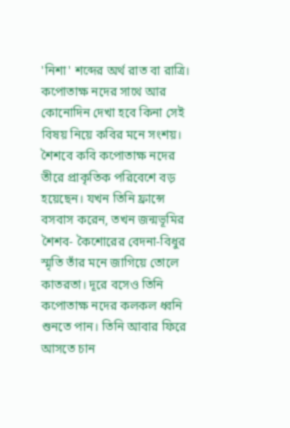'নিশা' শব্দের অর্থ রাত বা রাত্রি।
কপোতাক্ষ নদের সাথে আর কোনোদিন দেখা হবে কিনা সেই বিষয় নিয়ে কবির মনে সংশয়।
শৈশবে কবি কপোতাক্ষ নদের তীরে প্রাকৃতিক পরিবেশে বড় হয়েছেন। যখন তিনি ফ্রান্সে বসবাস করেন, তখন জন্মভূমির শৈশব- কৈশোরের বেদনা-বিধুর স্মৃতি তাঁর মনে জাগিয়ে তোলে কাতরতা। দূরে বসেও তিনি কপোতাক্ষ নদের কলকল ধ্বনি শুনতে পান। তিনি আবার ফিরে আসতে চান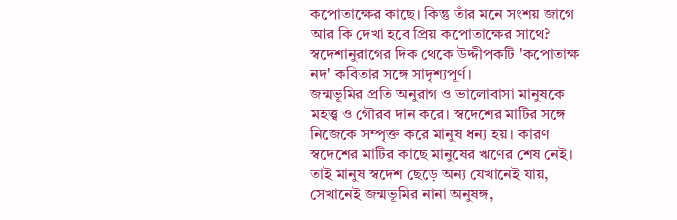কপোতাক্ষের কাছে। কিন্তু তাঁর মনে সংশয় জাগে আর কি দেখা হবে প্রিয় কপোতাক্ষের সাথে?
স্বদেশানুরাগের দিক থেকে উদ্দীপকটি 'কপোতাক্ষ নদ' কবিতার সঙ্গে সাদৃশ্যপূর্ণ।
জন্মভূমির প্রতি অনুরাগ ও ভালোবাসা মানুষকে মহত্ত্ব ও গৌরব দান করে। স্বদেশের মাটির সঙ্গে নিজেকে সম্পৃক্ত করে মানুষ ধন্য হয়। কারণ স্বদেশের মাটির কাছে মানুষের ঋণের শেষ নেই। তাই মানুষ স্বদেশ ছেড়ে অন্য যেখানেই যায়, সেখানেই জন্মভূমির নানা অনুষঙ্গ,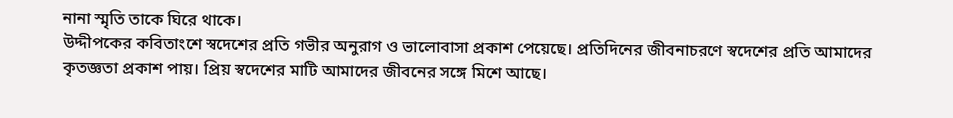নানা স্মৃতি তাকে ঘিরে থাকে।
উদ্দীপকের কবিতাংশে স্বদেশের প্রতি গভীর অনুরাগ ও ভালোবাসা প্রকাশ পেয়েছে। প্রতিদিনের জীবনাচরণে স্বদেশের প্রতি আমাদের কৃতজ্ঞতা প্রকাশ পায়। প্রিয় স্বদেশের মাটি আমাদের জীবনের সঙ্গে মিশে আছে।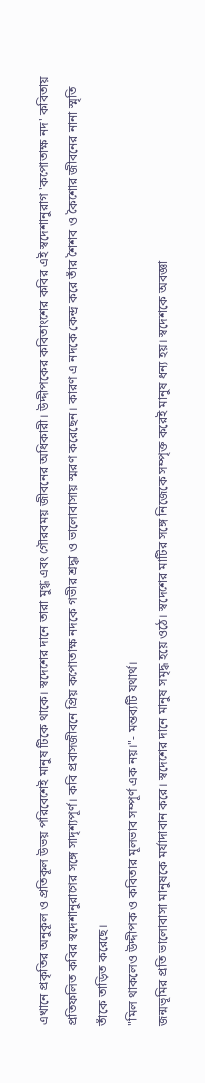এখানে প্রকৃতির অনুকূল ও প্রতিকূল উভয় পরিবেশেই মানুষ টিকে থাকে। স্বদেশের দানে তারা মুগ্ধ এবং গৌরবময় জীবনের অধিকারী। উদ্দীপকের কবিতাংশের কবির এই স্বদেশানুরাগ 'কপোতাক্ষ নদ' কবিতায় প্রতিফলিত কবির স্বদেশানুরাগের সঙ্গে সাদৃশ্যপূর্ণ। কবি প্রবাসজীবনে প্রিয় কপোতাক্ষ নদকে গভীর শ্রদ্ধা ও ভালোবাসায় স্মরণ করেছেন। কারণ এ নদকে কেন্দ্র করে তাঁর শৈশব ও কৈশোর জীবনের নানা স্মৃতি তাঁকে তাড়িত করেছে।
"মিল থাকলেও উদ্দীপক ও কবিতার মূলভাব সম্পূর্ণ এক নয়।"- মন্তব্যটি যথার্থ।
জন্মভূমির প্রতি ভালোবাসা মানুষকে মর্যাদাবান করে। স্বদেশের দানে মানুষ সমৃদ্ধ হয়ে ওঠে। স্বদেশের মাটির সঙ্গে নিজেকে সম্পৃক্ত করেই মানুষ ধন্য হয়। স্বদেশকে অবজ্ঞা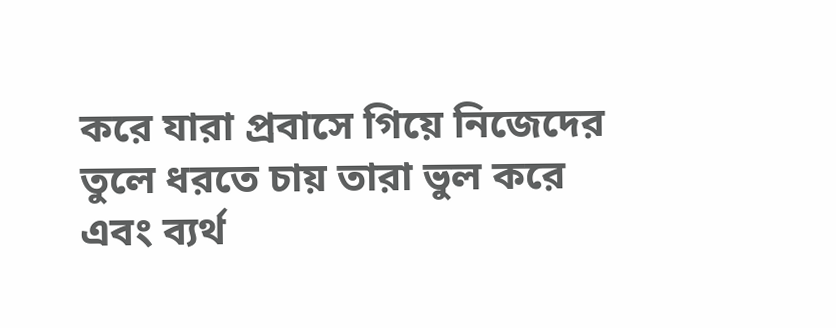করে যারা প্রবাসে গিয়ে নিজেদের তুলে ধরতে চায় তারা ভুল করে এবং ব্যর্থ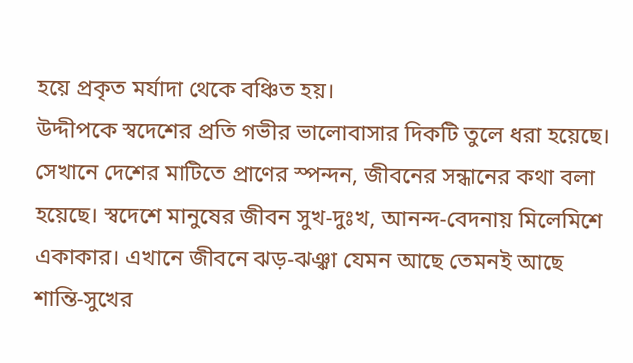হয়ে প্রকৃত মর্যাদা থেকে বঞ্চিত হয়।
উদ্দীপকে স্বদেশের প্রতি গভীর ভালোবাসার দিকটি তুলে ধরা হয়েছে। সেখানে দেশের মাটিতে প্রাণের স্পন্দন, জীবনের সন্ধানের কথা বলা হয়েছে। স্বদেশে মানুষের জীবন সুখ-দুঃখ, আনন্দ-বেদনায় মিলেমিশে একাকার। এখানে জীবনে ঝড়-ঝঞ্ঝা যেমন আছে তেমনই আছে শান্তি-সুখের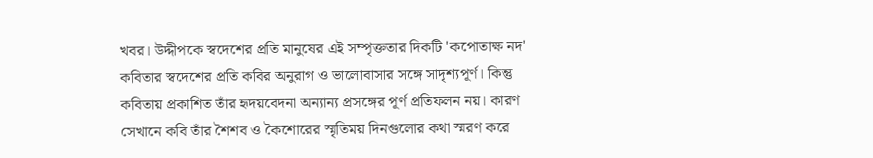খবর। উদ্দীপকে স্বদেশের প্রতি মানুষের এই সম্পৃক্ততার দিকটি 'কপোতাক্ষ নদ' কবিতার স্বদেশের প্রতি কবির অনুরাগ ও ভালোবাসার সঙ্গে সাদৃশ্যপূর্ণ। কিন্তু কবিতায় প্রকাশিত তাঁর হৃদয়বেদনা অন্যান্য প্রসঙ্গের পূর্ণ প্রতিফলন নয়। কারণ সেখানে কবি তাঁর শৈশব ও কৈশোরের স্মৃতিময় দিনগুলোর কথা স্মরণ করে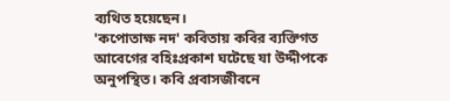ব্যথিত হয়েছেন।
'কপোতাক্ষ নদ' কবিতায় কবির ব্যক্তিগত আবেগের বহিঃপ্রকাশ ঘটেছে যা উদ্দীপকে অনুপস্থিত। কবি প্রবাসজীবনে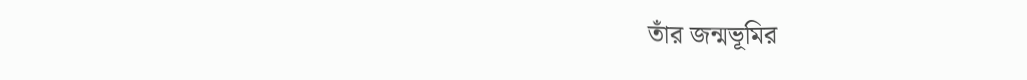তাঁর জন্মভূমির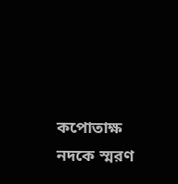কপোতাক্ষ নদকে স্মরণ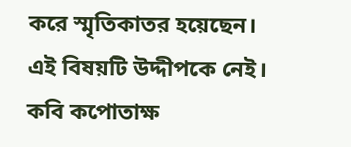করে স্মৃতিকাতর হয়েছেন। এই বিষয়টি উদ্দীপকে নেই। কবি কপোতাক্ষ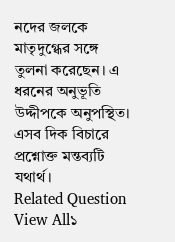নদের জলকে মাতৃদুগ্ধের সঙ্গে তুলনা করেছেন। এ ধরনের অনুভূতি উদ্দীপকে অনুপস্থিত। এসব দিক বিচারে প্রশ্নোক্ত মন্তব্যটি যথার্থ।
Related Question
View All১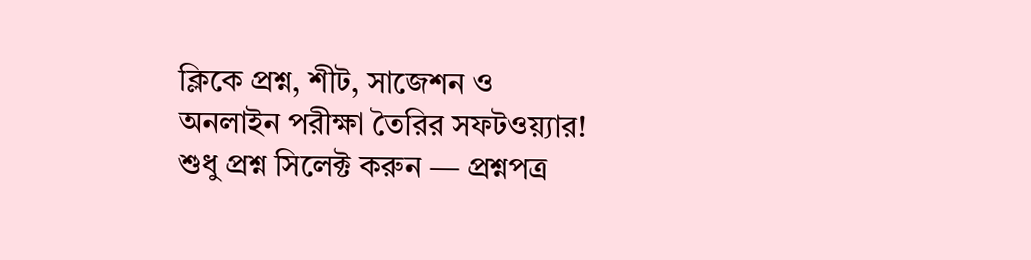ক্লিকে প্রশ্ন, শীট, সাজেশন ও
অনলাইন পরীক্ষা তৈরির সফটওয়্যার!
শুধু প্রশ্ন সিলেক্ট করুন — প্রশ্নপত্র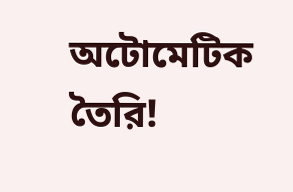অটোমেটিক তৈরি!